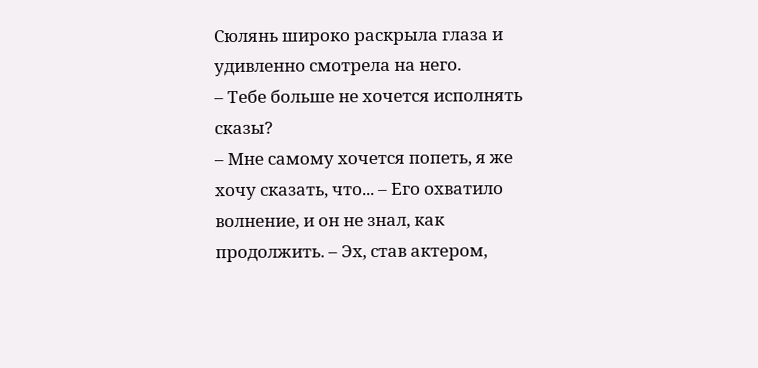Сюлянь широко раскрыла глаза и удивленно смотрела на него.
– Тебе больше не хочется исполнять сказы?
– Мне самому хочется попеть, я же хочу сказать, что... – Его охватило волнение, и он не знал, как продолжить. – Эх, став актером,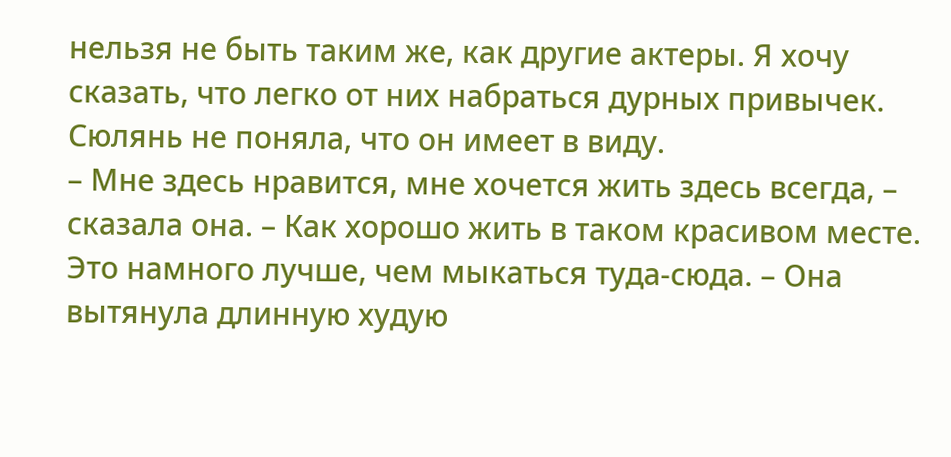нельзя не быть таким же, как другие актеры. Я хочу сказать, что легко от них набраться дурных привычек.
Сюлянь не поняла, что он имеет в виду.
– Мне здесь нравится, мне хочется жить здесь всегда, – сказала она. – Как хорошо жить в таком красивом месте. Это намного лучше, чем мыкаться туда-сюда. – Она вытянула длинную худую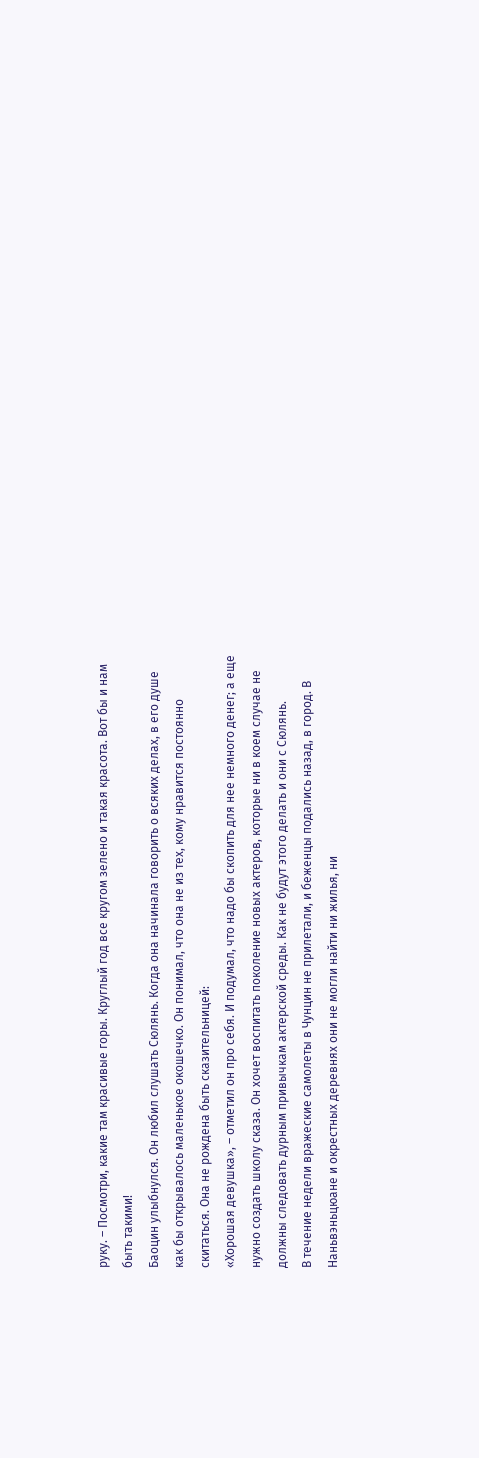руку. – Посмотри, какие там красивые горы. Круглый год все кругом зелено и такая красота. Вот бы и нам быть такими!
Баоцин улыбнулся. Он любил слушать Сюлянь. Когда она начинала говорить о всяких делах, в его душе как бы открывалось маленькое окошечко. Он понимал, что она не из тех, кому нравится постоянно скитаться. Она не рождена быть сказительницей:
«Хорошая девушка», – отметил он про себя. И подумал, что надо бы скопить для нее немного денег; а еще нужно создать школу сказа. Он хочет воспитать поколение новых актеров, которые ни в коем случае не должны следовать дурным привычкам актерской среды. Как не будут этого делать и они с Сюлянь.
В течение недели вражеские самолеты в Чунцин не прилетали, и беженцы подались назад, в город. В Наньвэньцюане и окрестных деревнях они не могли найти ни жилья, ни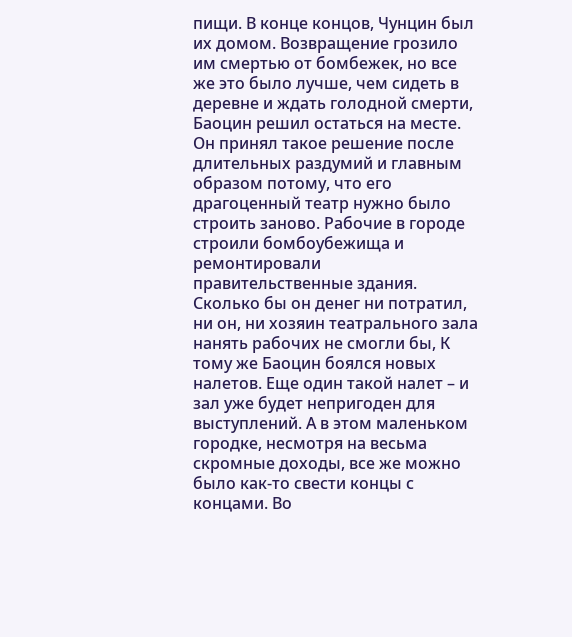пищи. В конце концов, Чунцин был их домом. Возвращение грозило им смертью от бомбежек, но все же это было лучше, чем сидеть в деревне и ждать голодной смерти,
Баоцин решил остаться на месте. Он принял такое решение после длительных раздумий и главным образом потому, что его драгоценный театр нужно было строить заново. Рабочие в городе строили бомбоубежища и ремонтировали правительственные здания. Сколько бы он денег ни потратил, ни он, ни хозяин театрального зала нанять рабочих не смогли бы, К тому же Баоцин боялся новых налетов. Еще один такой налет – и зал уже будет непригоден для выступлений. А в этом маленьком городке, несмотря на весьма скромные доходы, все же можно было как-то свести концы с концами. Во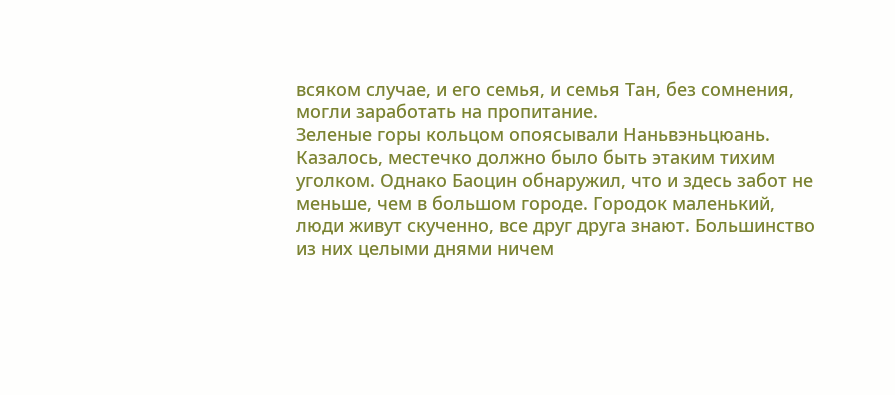всяком случае, и его семья, и семья Тан, без сомнения, могли заработать на пропитание.
Зеленые горы кольцом опоясывали Наньвэньцюань. Казалось, местечко должно было быть этаким тихим уголком. Однако Баоцин обнаружил, что и здесь забот не меньше, чем в большом городе. Городок маленький, люди живут скученно, все друг друга знают. Большинство из них целыми днями ничем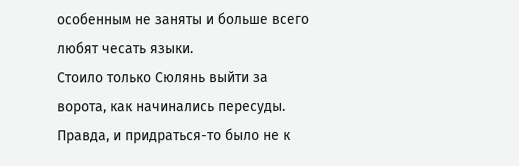особенным не заняты и больше всего любят чесать языки.
Стоило только Сюлянь выйти за ворота, как начинались пересуды. Правда, и придраться-то было не к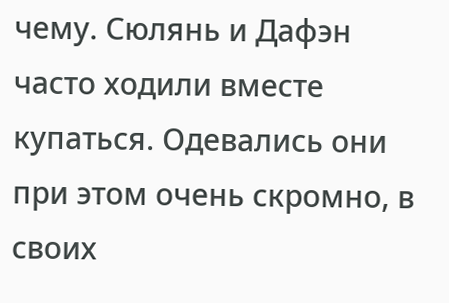чему. Сюлянь и Дафэн часто ходили вместе купаться. Одевались они при этом очень скромно, в своих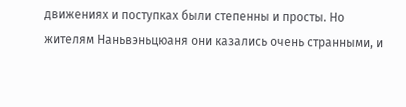движениях и поступках были степенны и просты. Но жителям Наньвэньцюаня они казались очень странными, и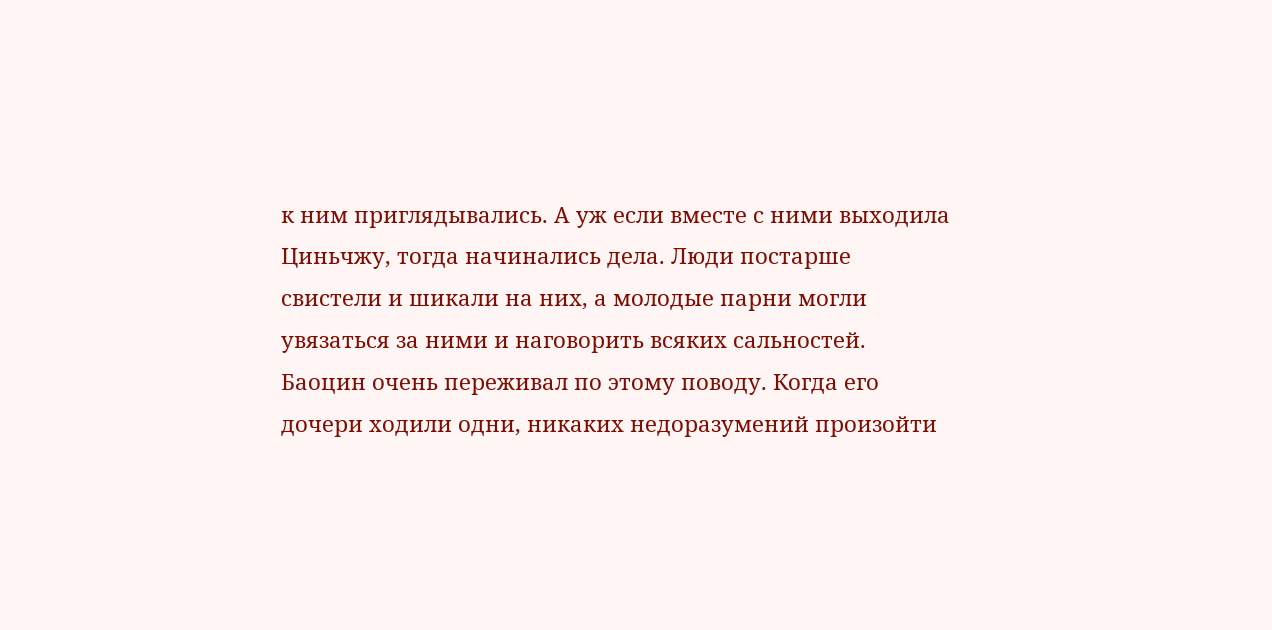к ним приглядывались. А уж если вместе с ними выходила Циньчжу, тогда начинались дела. Люди постарше свистели и шикали на них, а молодые парни могли увязаться за ними и наговорить всяких сальностей.
Баоцин очень переживал по этому поводу. Когда его дочери ходили одни, никаких недоразумений произойти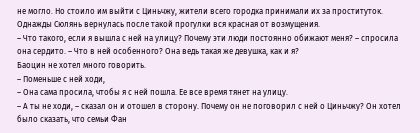не могло. Но стоило им выйти с Циньчжу, жители всего городка принимали их за проституток.
Однажды Сюлянь вернулась после такой прогулки вся красная от возмущения.
– Что такого, если я вышла с ней на улицу? Почему эти люди постоянно обижают меня? – спросила она сердито. – Что в ней особенного? Она ведь такая же девушка, как и я?
Баоцин не хотел много говорить.
– Поменьше с ней ходи,
– Она сама просила, чтобы я с ней пошла. Ее все время тянет на улицу.
– А ты не ходи, – сказал он и отошел в сторону. Почему он не поговорил с ней о Циньчжу? Он хотел было сказать, что семьи Фан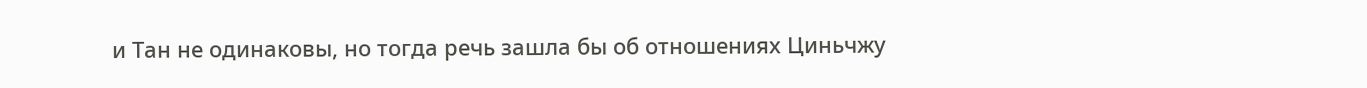и Тан не одинаковы, но тогда речь зашла бы об отношениях Циньчжу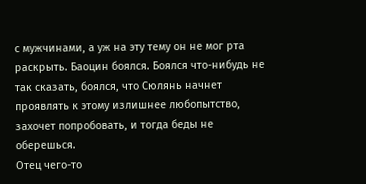с мужчинами, а уж на эту тему он не мог рта раскрыть. Баоцин боялся. Боялся что-нибудь не так сказать, боялся, что Сюлянь начнет проявлять к этому излишнее любопытство, захочет попробовать, и тогда беды не оберешься.
Отец чего-то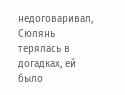недоговаривал, Сюлянь терялась в догадках, ей было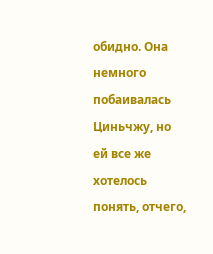обидно. Она немного побаивалась Циньчжу, но ей все же хотелось понять, отчего,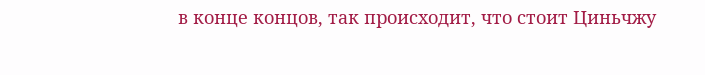в конце концов, так происходит, что стоит Циньчжу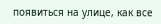появиться на улице, как все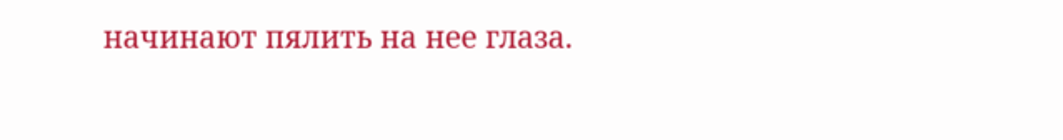начинают пялить на нее глаза.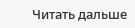Читать дальше